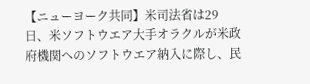【ニューヨーク共同】米司法省は29日、米ソフトウエア大手オラクルが米政府機関へのソフトウエア納入に際し、民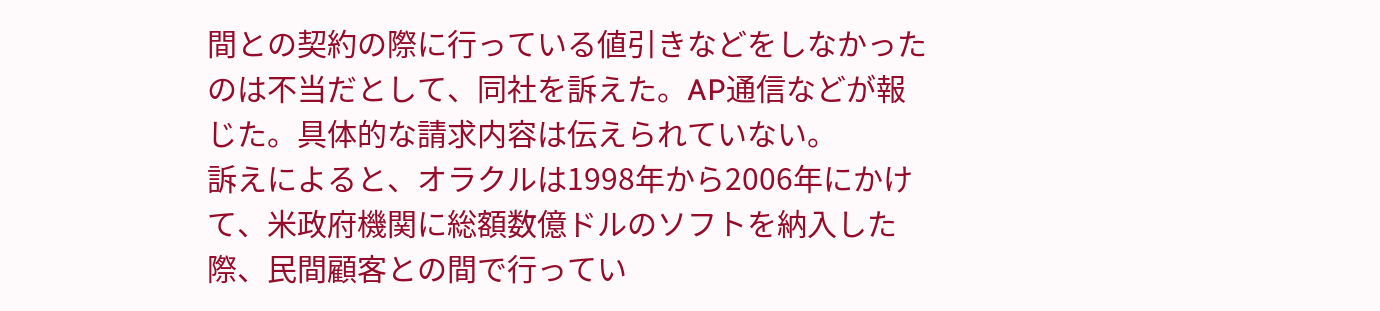間との契約の際に行っている値引きなどをしなかったのは不当だとして、同社を訴えた。AP通信などが報じた。具体的な請求内容は伝えられていない。
訴えによると、オラクルは1998年から2006年にかけて、米政府機関に総額数億ドルのソフトを納入した際、民間顧客との間で行ってい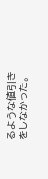るような値引きをしなかった。